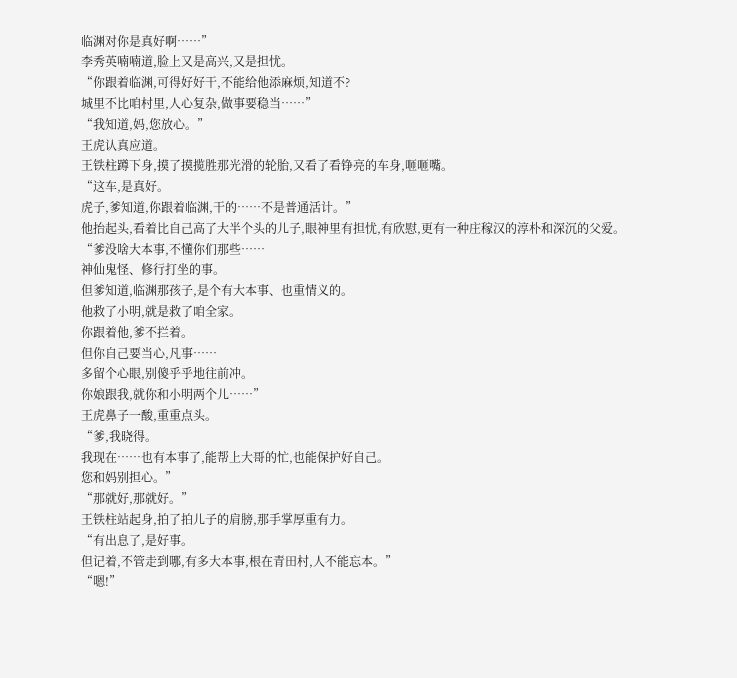临渊对你是真好啊……”
李秀英喃喃道,脸上又是高兴,又是担忧。
“你跟着临渊,可得好好干,不能给他添麻烦,知道不?
城里不比咱村里,人心复杂,做事要稳当……”
“我知道,妈,您放心。”
王虎认真应道。
王铁柱蹲下身,摸了摸揽胜那光滑的轮胎,又看了看铮亮的车身,咂咂嘴。
“这车,是真好。
虎子,爹知道,你跟着临渊,干的……不是普通活计。”
他抬起头,看着比自己高了大半个头的儿子,眼神里有担忧,有欣慰,更有一种庄稼汉的淳朴和深沉的父爱。
“爹没啥大本事,不懂你们那些……
神仙鬼怪、修行打坐的事。
但爹知道,临渊那孩子,是个有大本事、也重情义的。
他救了小明,就是救了咱全家。
你跟着他,爹不拦着。
但你自己要当心,凡事……
多留个心眼,别傻乎乎地往前冲。
你娘跟我,就你和小明两个儿……”
王虎鼻子一酸,重重点头。
“爹,我晓得。
我现在……也有本事了,能帮上大哥的忙,也能保护好自己。
您和妈别担心。”
“那就好,那就好。”
王铁柱站起身,拍了拍儿子的肩膀,那手掌厚重有力。
“有出息了,是好事。
但记着,不管走到哪,有多大本事,根在青田村,人不能忘本。”
“嗯!”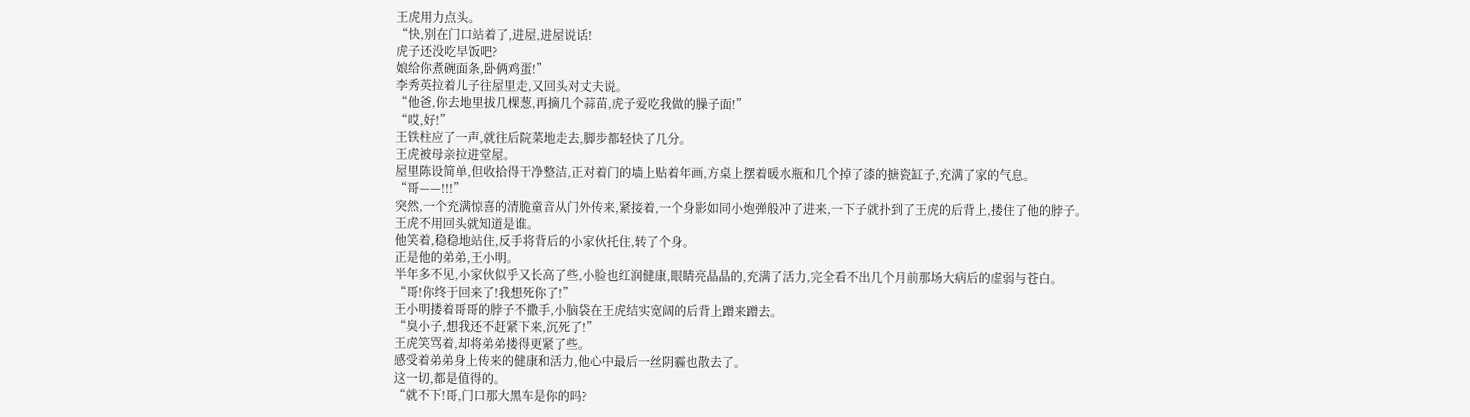王虎用力点头。
“快,别在门口站着了,进屋,进屋说话!
虎子还没吃早饭吧?
娘给你煮碗面条,卧俩鸡蛋!”
李秀英拉着儿子往屋里走,又回头对丈夫说。
“他爸,你去地里拔几棵葱,再摘几个蒜苗,虎子爱吃我做的臊子面!”
“哎,好!”
王铁柱应了一声,就往后院菜地走去,脚步都轻快了几分。
王虎被母亲拉进堂屋。
屋里陈设简单,但收拾得干净整洁,正对着门的墙上贴着年画,方桌上摆着暖水瓶和几个掉了漆的搪瓷缸子,充满了家的气息。
“哥——!!!”
突然,一个充满惊喜的清脆童音从门外传来,紧接着,一个身影如同小炮弹般冲了进来,一下子就扑到了王虎的后背上,搂住了他的脖子。
王虎不用回头就知道是谁。
他笑着,稳稳地站住,反手将背后的小家伙托住,转了个身。
正是他的弟弟,王小明。
半年多不见,小家伙似乎又长高了些,小脸也红润健康,眼睛亮晶晶的,充满了活力,完全看不出几个月前那场大病后的虚弱与苍白。
“哥!你终于回来了!我想死你了!”
王小明搂着哥哥的脖子不撒手,小脑袋在王虎结实宽阔的后背上蹭来蹭去。
“臭小子,想我还不赶紧下来,沉死了!”
王虎笑骂着,却将弟弟搂得更紧了些。
感受着弟弟身上传来的健康和活力,他心中最后一丝阴霾也散去了。
这一切,都是值得的。
“就不下!哥,门口那大黑车是你的吗?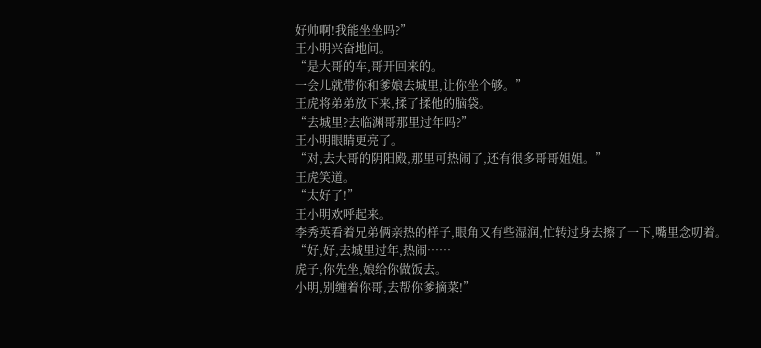好帅啊!我能坐坐吗?”
王小明兴奋地问。
“是大哥的车,哥开回来的。
一会儿就带你和爹娘去城里,让你坐个够。”
王虎将弟弟放下来,揉了揉他的脑袋。
“去城里?去临渊哥那里过年吗?”
王小明眼睛更亮了。
“对,去大哥的阴阳殿,那里可热闹了,还有很多哥哥姐姐。”
王虎笑道。
“太好了!”
王小明欢呼起来。
李秀英看着兄弟俩亲热的样子,眼角又有些湿润,忙转过身去擦了一下,嘴里念叨着。
“好,好,去城里过年,热闹……
虎子,你先坐,娘给你做饭去。
小明,别缠着你哥,去帮你爹摘菜!”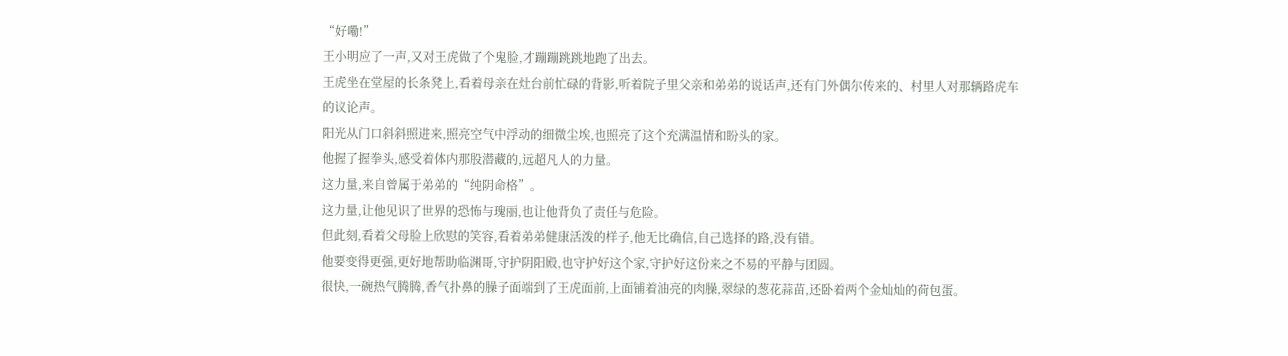“好嘞!”
王小明应了一声,又对王虎做了个鬼脸,才蹦蹦跳跳地跑了出去。
王虎坐在堂屋的长条凳上,看着母亲在灶台前忙碌的背影,听着院子里父亲和弟弟的说话声,还有门外偶尔传来的、村里人对那辆路虎车的议论声。
阳光从门口斜斜照进来,照亮空气中浮动的细微尘埃,也照亮了这个充满温情和盼头的家。
他握了握拳头,感受着体内那股潜藏的,远超凡人的力量。
这力量,来自曾属于弟弟的“纯阴命格”。
这力量,让他见识了世界的恐怖与瑰丽,也让他背负了责任与危险。
但此刻,看着父母脸上欣慰的笑容,看着弟弟健康活泼的样子,他无比确信,自己选择的路,没有错。
他要变得更强,更好地帮助临渊哥,守护阴阳殿,也守护好这个家,守护好这份来之不易的平静与团圆。
很快,一碗热气腾腾,香气扑鼻的臊子面端到了王虎面前,上面铺着油亮的肉臊,翠绿的葱花蒜苗,还卧着两个金灿灿的荷包蛋。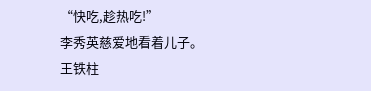“快吃,趁热吃!”
李秀英慈爱地看着儿子。
王铁柱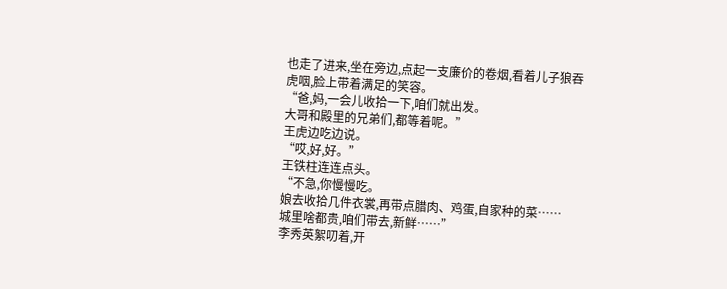也走了进来,坐在旁边,点起一支廉价的卷烟,看着儿子狼吞虎咽,脸上带着满足的笑容。
“爸,妈,一会儿收拾一下,咱们就出发。
大哥和殿里的兄弟们,都等着呢。”
王虎边吃边说。
“哎,好,好。”
王铁柱连连点头。
“不急,你慢慢吃。
娘去收拾几件衣裳,再带点腊肉、鸡蛋,自家种的菜……
城里啥都贵,咱们带去,新鲜……”
李秀英絮叨着,开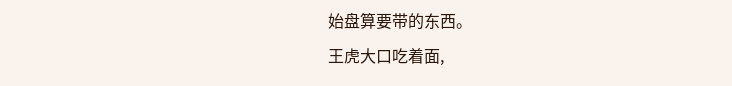始盘算要带的东西。
王虎大口吃着面,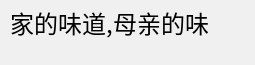家的味道,母亲的味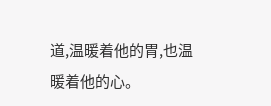道,温暖着他的胃,也温暖着他的心。